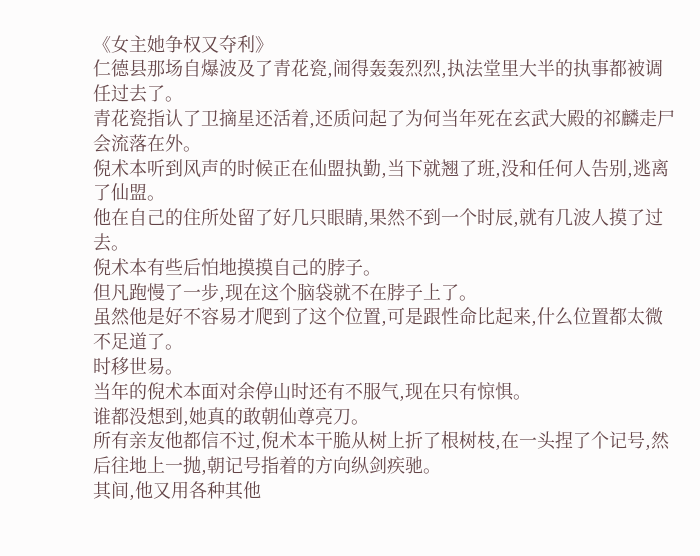《女主她争权又夺利》
仁德县那场自爆波及了青花瓷,闹得轰轰烈烈,执法堂里大半的执事都被调任过去了。
青花瓷指认了卫摘星还活着,还质问起了为何当年死在玄武大殿的祁麟走尸会流落在外。
倪术本听到风声的时候正在仙盟执勤,当下就翘了班,没和任何人告别,逃离了仙盟。
他在自己的住所处留了好几只眼睛,果然不到一个时辰,就有几波人摸了过去。
倪术本有些后怕地摸摸自己的脖子。
但凡跑慢了一步,现在这个脑袋就不在脖子上了。
虽然他是好不容易才爬到了这个位置,可是跟性命比起来,什么位置都太微不足道了。
时移世易。
当年的倪术本面对余停山时还有不服气,现在只有惊惧。
谁都没想到,她真的敢朝仙尊亮刀。
所有亲友他都信不过,倪术本干脆从树上折了根树枝,在一头捏了个记号,然后往地上一抛,朝记号指着的方向纵剑疾驰。
其间,他又用各种其他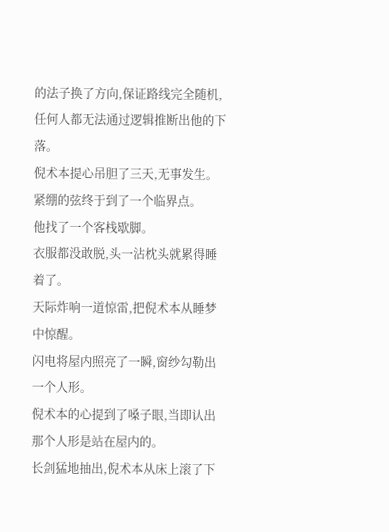的法子换了方向,保证路线完全随机,任何人都无法通过逻辑推断出他的下落。
倪术本提心吊胆了三天,无事发生。
紧绷的弦终于到了一个临界点。
他找了一个客栈歇脚。
衣服都没敢脱,头一沾枕头就累得睡着了。
天际炸响一道惊雷,把倪术本从睡梦中惊醒。
闪电将屋内照亮了一瞬,窗纱勾勒出一个人形。
倪术本的心提到了嗓子眼,当即认出那个人形是站在屋内的。
长剑猛地抽出,倪术本从床上滚了下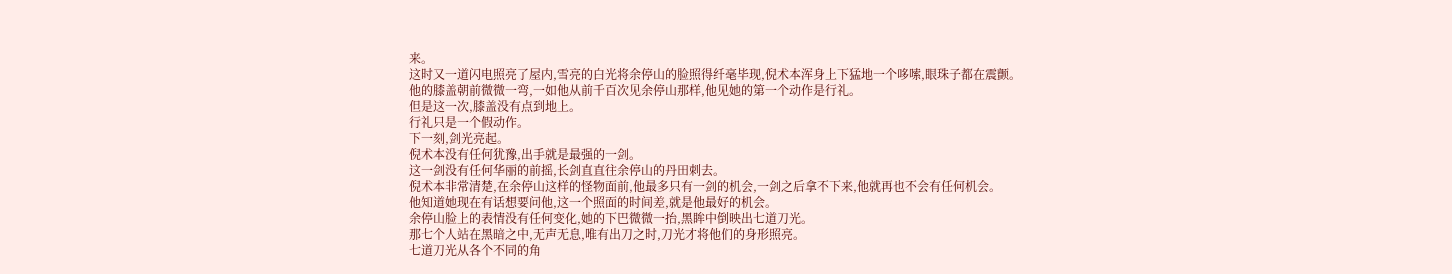来。
这时又一道闪电照亮了屋内,雪亮的白光将余停山的脸照得纤毫毕现,倪术本浑身上下猛地一个哆嗦,眼珠子都在震颤。
他的膝盖朝前微微一弯,一如他从前千百次见余停山那样,他见她的第一个动作是行礼。
但是这一次,膝盖没有点到地上。
行礼只是一个假动作。
下一刻,剑光亮起。
倪术本没有任何犹豫,出手就是最强的一剑。
这一剑没有任何华丽的前摇,长剑直直往余停山的丹田刺去。
倪术本非常清楚,在余停山这样的怪物面前,他最多只有一剑的机会,一剑之后拿不下来,他就再也不会有任何机会。
他知道她现在有话想要问他,这一个照面的时间差,就是他最好的机会。
余停山脸上的表情没有任何变化,她的下巴微微一抬,黑眸中倒映出七道刀光。
那七个人站在黑暗之中,无声无息,唯有出刀之时,刀光才将他们的身形照亮。
七道刀光从各个不同的角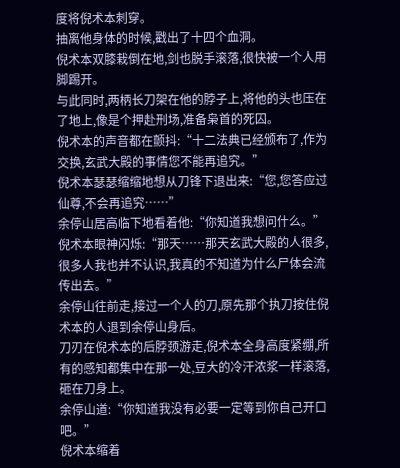度将倪术本刺穿。
抽离他身体的时候,戳出了十四个血洞。
倪术本双膝栽倒在地,剑也脱手滚落,很快被一个人用脚踢开。
与此同时,两柄长刀架在他的脖子上,将他的头也压在了地上,像是个押赴刑场,准备枭首的死囚。
倪术本的声音都在颤抖:“十二法典已经颁布了,作为交换,玄武大殿的事情您不能再追究。”
倪术本瑟瑟缩缩地想从刀锋下退出来:“您,您答应过仙尊,不会再追究……”
余停山居高临下地看着他:“你知道我想问什么。”
倪术本眼神闪烁:“那天……那天玄武大殿的人很多,很多人我也并不认识,我真的不知道为什么尸体会流传出去。”
余停山往前走,接过一个人的刀,原先那个执刀按住倪术本的人退到余停山身后。
刀刃在倪术本的后脖颈游走,倪术本全身高度紧绷,所有的感知都集中在那一处,豆大的冷汗浓浆一样滚落,砸在刀身上。
余停山道:“你知道我没有必要一定等到你自己开口吧。”
倪术本缩着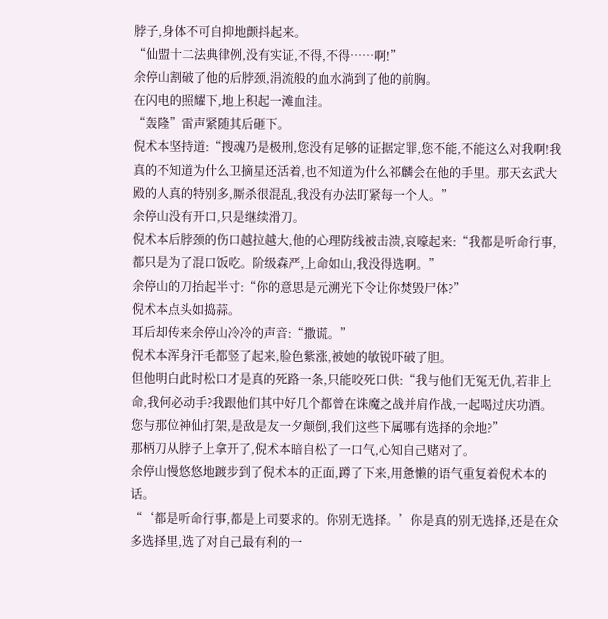脖子,身体不可自抑地颤抖起来。
“仙盟十二法典律例,没有实证,不得,不得……啊!”
余停山割破了他的后脖颈,涓流般的血水淌到了他的前胸。
在闪电的照耀下,地上积起一滩血洼。
“轰隆”雷声紧随其后砸下。
倪术本坚持道:“搜魂乃是极刑,您没有足够的证据定罪,您不能,不能这么对我啊!我真的不知道为什么卫摘星还活着,也不知道为什么祁麟会在他的手里。那天玄武大殿的人真的特别多,厮杀很混乱,我没有办法盯紧每一个人。”
余停山没有开口,只是继续滑刀。
倪术本后脖颈的伤口越拉越大,他的心理防线被击溃,哀嚎起来:“我都是听命行事,都只是为了混口饭吃。阶级森严,上命如山,我没得选啊。”
余停山的刀抬起半寸:“你的意思是元溯光下令让你焚毁尸体?”
倪术本点头如捣蒜。
耳后却传来余停山冷冷的声音:“撒谎。”
倪术本浑身汗毛都竖了起来,脸色紫涨,被她的敏锐吓破了胆。
但他明白此时松口才是真的死路一条,只能咬死口供:“我与他们无冤无仇,若非上命,我何必动手?我跟他们其中好几个都曾在诛魔之战并肩作战,一起喝过庆功酒。您与那位神仙打架,是敌是友一夕颠倒,我们这些下属哪有选择的余地?”
那柄刀从脖子上拿开了,倪术本暗自松了一口气,心知自己赌对了。
余停山慢悠悠地踱步到了倪术本的正面,蹲了下来,用惫懒的语气重复着倪术本的话。
“‘都是听命行事,都是上司要求的。你别无选择。’你是真的别无选择,还是在众多选择里,选了对自己最有利的一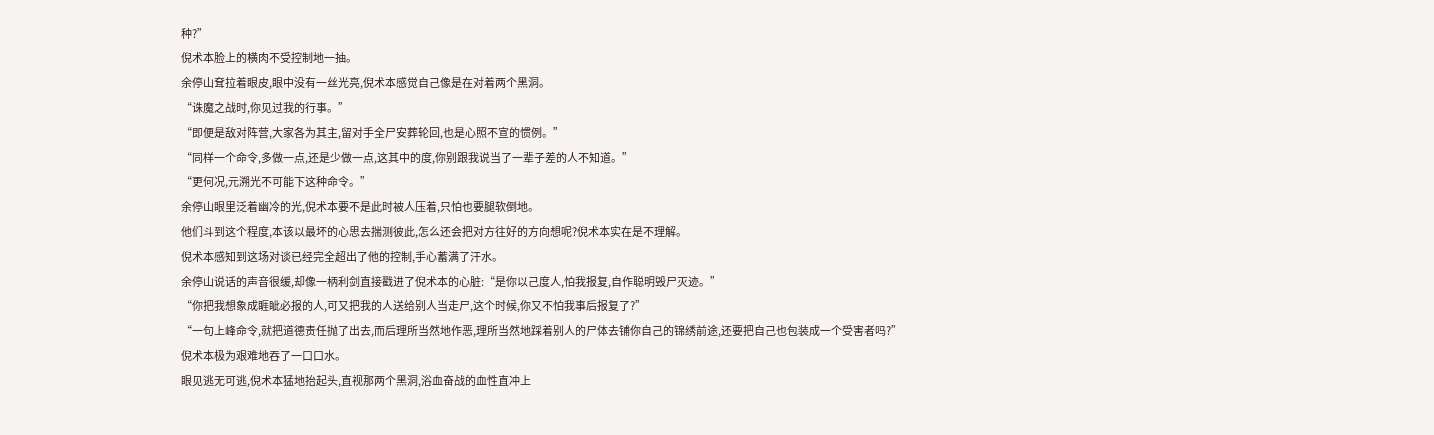种?”
倪术本脸上的横肉不受控制地一抽。
余停山耷拉着眼皮,眼中没有一丝光亮,倪术本感觉自己像是在对着两个黑洞。
“诛魔之战时,你见过我的行事。”
“即便是敌对阵营,大家各为其主,留对手全尸安葬轮回,也是心照不宣的惯例。”
“同样一个命令,多做一点,还是少做一点,这其中的度,你别跟我说当了一辈子差的人不知道。”
“更何况,元溯光不可能下这种命令。”
余停山眼里泛着幽冷的光,倪术本要不是此时被人压着,只怕也要腿软倒地。
他们斗到这个程度,本该以最坏的心思去揣测彼此,怎么还会把对方往好的方向想呢?倪术本实在是不理解。
倪术本感知到这场对谈已经完全超出了他的控制,手心蓄满了汗水。
余停山说话的声音很缓,却像一柄利剑直接戳进了倪术本的心脏:“是你以己度人,怕我报复,自作聪明毁尸灭迹。”
“你把我想象成睚眦必报的人,可又把我的人送给别人当走尸,这个时候,你又不怕我事后报复了?”
“一句上峰命令,就把道德责任抛了出去,而后理所当然地作恶,理所当然地踩着别人的尸体去铺你自己的锦绣前途,还要把自己也包装成一个受害者吗?”
倪术本极为艰难地吞了一口口水。
眼见逃无可逃,倪术本猛地抬起头,直视那两个黑洞,浴血奋战的血性直冲上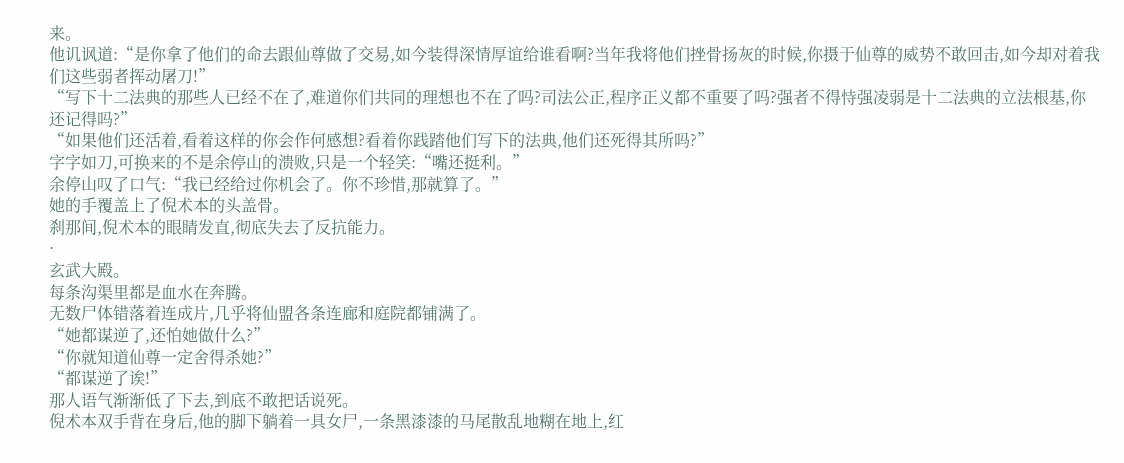来。
他讥讽道:“是你拿了他们的命去跟仙尊做了交易,如今装得深情厚谊给谁看啊?当年我将他们挫骨扬灰的时候,你摄于仙尊的威势不敢回击,如今却对着我们这些弱者挥动屠刀!”
“写下十二法典的那些人已经不在了,难道你们共同的理想也不在了吗?司法公正,程序正义都不重要了吗?强者不得恃强凌弱是十二法典的立法根基,你还记得吗?”
“如果他们还活着,看着这样的你会作何感想?看着你践踏他们写下的法典,他们还死得其所吗?”
字字如刀,可换来的不是余停山的溃败,只是一个轻笑:“嘴还挺利。”
余停山叹了口气:“我已经给过你机会了。你不珍惜,那就算了。”
她的手覆盖上了倪术本的头盖骨。
刹那间,倪术本的眼睛发直,彻底失去了反抗能力。
·
玄武大殿。
每条沟渠里都是血水在奔腾。
无数尸体错落着连成片,几乎将仙盟各条连廊和庭院都铺满了。
“她都谋逆了,还怕她做什么?”
“你就知道仙尊一定舍得杀她?”
“都谋逆了诶!”
那人语气渐渐低了下去,到底不敢把话说死。
倪术本双手背在身后,他的脚下躺着一具女尸,一条黑漆漆的马尾散乱地糊在地上,红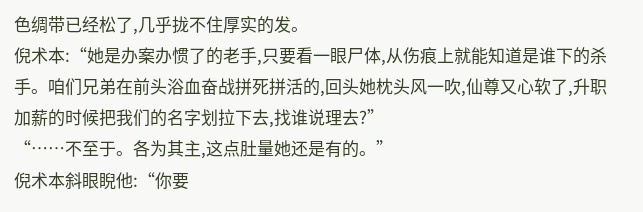色绸带已经松了,几乎拢不住厚实的发。
倪术本:“她是办案办惯了的老手,只要看一眼尸体,从伤痕上就能知道是谁下的杀手。咱们兄弟在前头浴血奋战拼死拼活的,回头她枕头风一吹,仙尊又心软了,升职加薪的时候把我们的名字划拉下去,找谁说理去?”
“……不至于。各为其主,这点肚量她还是有的。”
倪术本斜眼睨他:“你要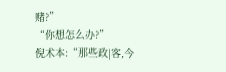赌?”
“你想怎么办?”
倪术本:“那些政|客,今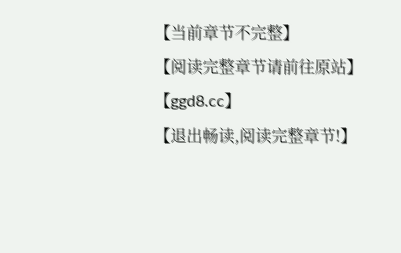【当前章节不完整】
【阅读完整章节请前往原站】
【ggd8.cc】
【退出畅读,阅读完整章节!】